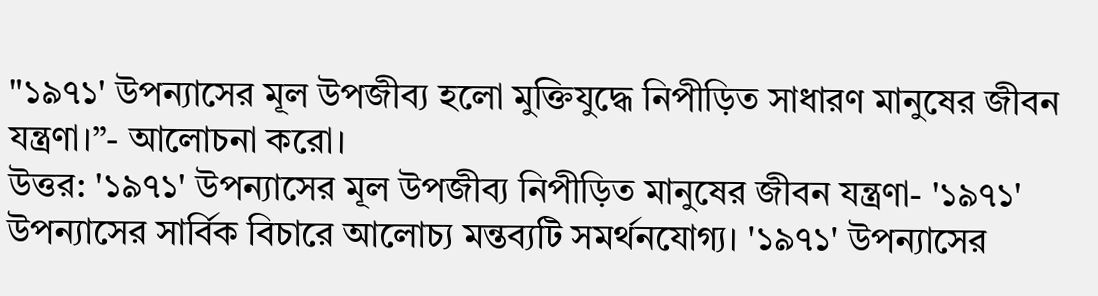"১৯৭১' উপন্যাসের মূল উপজীব্য হলো মুক্তিযুদ্ধে নিপীড়িত সাধারণ মানুষের জীবন যন্ত্রণা।”- আলোচনা করো।
উত্তর: '১৯৭১' উপন্যাসের মূল উপজীব্য নিপীড়িত মানুষের জীবন যন্ত্রণা- '১৯৭১' উপন্যাসের সার্বিক বিচারে আলোচ্য মন্তব্যটি সমর্থনযোগ্য। '১৯৭১' উপন্যাসের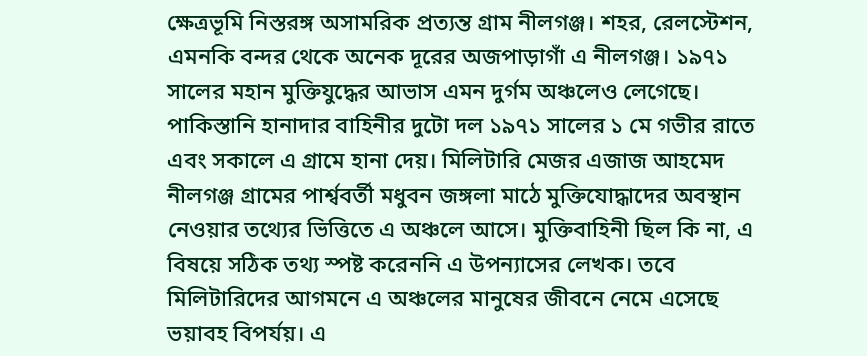ক্ষেত্রভূমি নিস্তরঙ্গ অসামরিক প্রত্যন্ত গ্রাম নীলগঞ্জ। শহর, রেলস্টেশন, এমনকি বন্দর থেকে অনেক দূরের অজপাড়াগাঁ এ নীলগঞ্জ। ১৯৭১ সালের মহান মুক্তিযুদ্ধের আভাস এমন দুর্গম অঞ্চলেও লেগেছে। পাকিস্তানি হানাদার বাহিনীর দুটো দল ১৯৭১ সালের ১ মে গভীর রাতে এবং সকালে এ গ্রামে হানা দেয়। মিলিটারি মেজর এজাজ আহমেদ নীলগঞ্জ গ্রামের পার্শ্ববর্তী মধুবন জঙ্গলা মাঠে মুক্তিযোদ্ধাদের অবস্থান নেওয়ার তথ্যের ভিত্তিতে এ অঞ্চলে আসে। মুক্তিবাহিনী ছিল কি না, এ বিষয়ে সঠিক তথ্য স্পষ্ট করেননি এ উপন্যাসের লেখক। তবে মিলিটারিদের আগমনে এ অঞ্চলের মানুষের জীবনে নেমে এসেছে ভয়াবহ বিপর্যয়। এ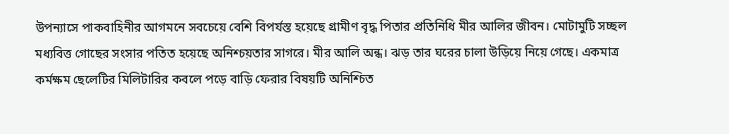উপন্যাসে পাকবাহিনীর আগমনে সবচেয়ে বেশি বিপর্যস্ত হয়েছে গ্রামীণ বৃদ্ধ পিতার প্রতিনিধি মীর আলির জীবন। মোটামুটি সচ্ছল মধ্যবিত্ত গোছের সংসার পতিত হয়েছে অনিশ্চয়তার সাগরে। মীর আলি অন্ধ। ঝড় তার ঘরের চালা উড়িয়ে নিয়ে গেছে। একমাত্র কর্মক্ষম ছেলেটির মিলিটারির কবলে পড়ে বাড়ি ফেরার বিষয়টি অনিশ্চিত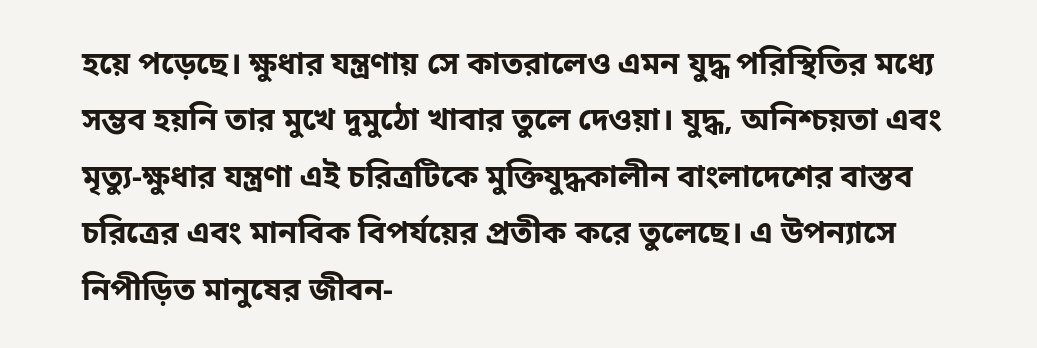হয়ে পড়েছে। ক্ষুধার যন্ত্রণায় সে কাতরালেও এমন যুদ্ধ পরিস্থিতির মধ্যে সম্ভব হয়নি তার মুখে দুমুঠো খাবার তুলে দেওয়া। যুদ্ধ, অনিশ্চয়তা এবং মৃত্যু-ক্ষুধার যন্ত্রণা এই চরিত্রটিকে মুক্তিযুদ্ধকালীন বাংলাদেশের বাস্তব চরিত্রের এবং মানবিক বিপর্যয়ের প্রতীক করে তুলেছে। এ উপন্যাসে নিপীড়িত মানুষের জীবন-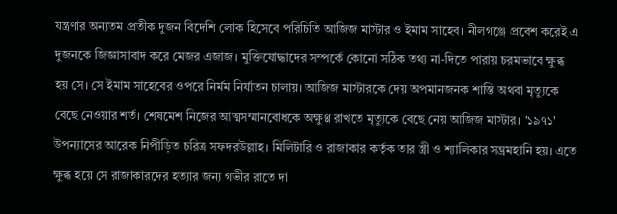যন্ত্রণার অন্যতম প্রতীক দুজন বিদেশি লোক হিসেবে পরিচিতি আজিজ মাস্টার ও ইমাম সাহেব। নীলগঞ্জে প্রবেশ করেই এ দুজনকে জিজ্ঞাসাবাদ করে মেজর এজাজ। মুক্তিযোদ্ধাদের সম্পর্কে কোনো সঠিক তথ্য না-দিতে পারায় চরমভাবে ক্ষুব্ধ হয় সে। সে ইমাম সাহেবের ওপরে নির্মম নির্যাতন চালায়। আজিজ মাস্টারকে দেয় অপমানজনক শাস্তি অথবা মৃত্যুকে বেছে নেওয়ার শর্ত। শেষমেশ নিজের আত্মসম্মানবোধকে অক্ষুণ্ণ রাখতে মৃত্যুকে বেছে নেয় আজিজ মাস্টার। '১৯৭১' উপন্যাসের আরেক নিপীড়িত চরিত্র সফদরউল্লাহ। মিলিটারি ও রাজাকার কর্তৃক তার স্ত্রী ও শ্যালিকার সম্ভ্রমহানি হয়। এতে ক্ষুব্ধ হয়ে সে রাজাকারদের হত্যার জন্য গভীর রাতে দা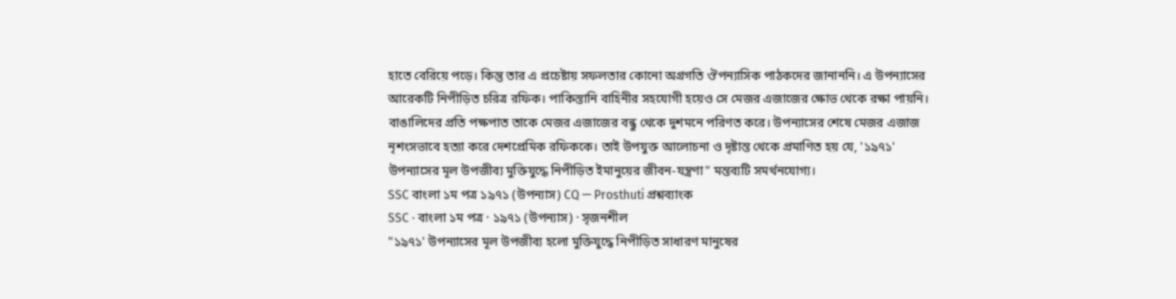হাতে বেরিয়ে পড়ে। কিন্তু তার এ প্রচেষ্টায় সফলতার কোনো অগ্রগতি ঔপন্যাসিক পাঠকদের জানাননি। এ উপন্যাসের আরেকটি নিপীড়িত চরিত্র রফিক। পাকিস্তানি বাহিনীর সহযোগী হয়েও সে মেজর এজাজের ক্ষোভ থেকে রক্ষা পায়নি। বাঙালিদের প্রতি পক্ষপাত তাকে মেজর এজাজের বন্ধু থেকে দুশমনে পরিণত করে। উপন্যাসের শেষে মেজর এজাজ নৃশংসভাবে হত্যা করে দেশপ্রেমিক রফিককে। তাই উপযুক্ত আলোচনা ও দৃষ্টান্ত থেকে প্রমাণিত হয় যে, '১৯৭১' উপন্যাসের মূল উপজীব্য মুক্তিযুদ্ধে নিপীড়িত ইমানুয়ের জীবন-যন্ত্রণা" মন্তব্যটি সমর্থনযোগ্য।
SSC বাংলা ১ম পত্র ১৯৭১ (উপন্যাস) CQ — Prosthuti প্রশ্নব্যাংক
SSC · বাংলা ১ম পত্র · ১৯৭১ (উপন্যাস) · সৃজনশীল
"১৯৭১' উপন্যাসের মূল উপজীব্য হলো মুক্তিযুদ্ধে নিপীড়িত সাধারণ মানুষের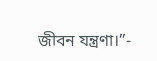জীবন যন্ত্রণা।”-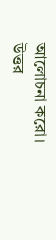আলোচনা করো।
উত্তর